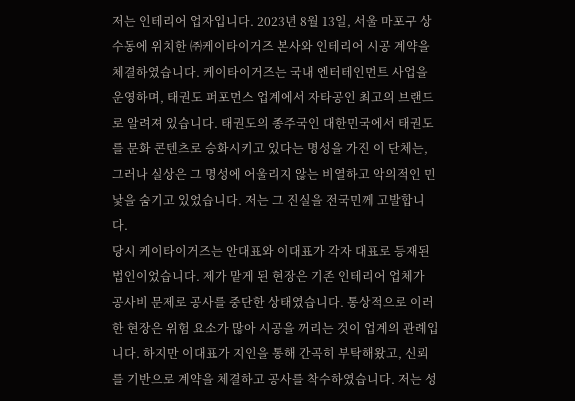저는 인테리어 업자입니다. 2023년 8월 13일, 서울 마포구 상수동에 위치한 ㈜케이타이거즈 본사와 인테리어 시공 계약을 체결하였습니다. 케이타이거즈는 국내 엔터테인먼트 사업을 운영하며, 태권도 퍼포먼스 업계에서 자타공인 최고의 브랜드로 알려져 있습니다. 태권도의 종주국인 대한민국에서 태권도를 문화 콘텐츠로 승화시키고 있다는 명성을 가진 이 단체는, 그러나 실상은 그 명성에 어울리지 않는 비열하고 악의적인 민낯을 숨기고 있었습니다. 저는 그 진실을 전국민께 고발합니다.
당시 케이타이거즈는 안대표와 이대표가 각자 대표로 등재된 법인이었습니다. 제가 맡게 된 현장은 기존 인테리어 업체가 공사비 문제로 공사를 중단한 상태였습니다. 통상적으로 이러한 현장은 위험 요소가 많아 시공을 꺼리는 것이 업계의 관례입니다. 하지만 이대표가 지인을 통해 간곡히 부탁해왔고, 신뢰를 기반으로 계약을 체결하고 공사를 착수하였습니다. 저는 성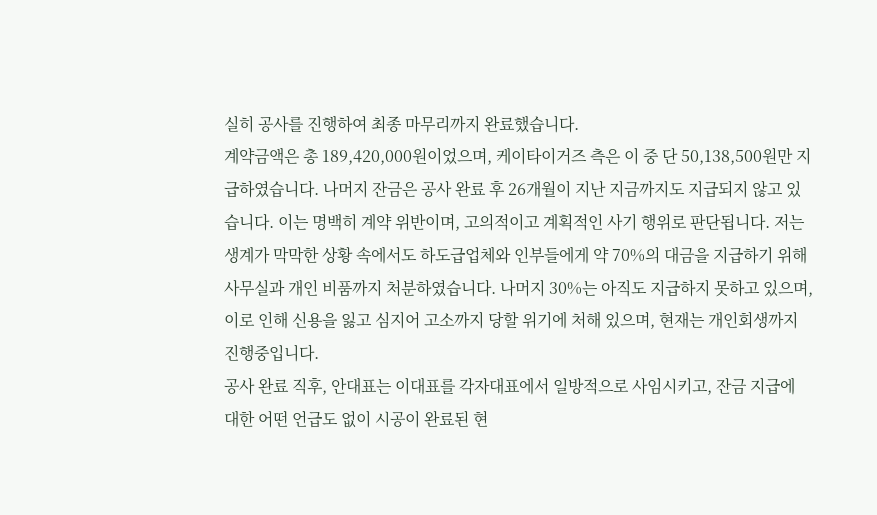실히 공사를 진행하여 최종 마무리까지 완료했습니다.
계약금액은 총 189,420,000원이었으며, 케이타이거즈 측은 이 중 단 50,138,500원만 지급하였습니다. 나머지 잔금은 공사 완료 후 26개월이 지난 지금까지도 지급되지 않고 있습니다. 이는 명백히 계약 위반이며, 고의적이고 계획적인 사기 행위로 판단됩니다. 저는 생계가 막막한 상황 속에서도 하도급업체와 인부들에게 약 70%의 대금을 지급하기 위해 사무실과 개인 비품까지 처분하였습니다. 나머지 30%는 아직도 지급하지 못하고 있으며, 이로 인해 신용을 잃고 심지어 고소까지 당할 위기에 처해 있으며, 현재는 개인회생까지 진행중입니다.
공사 완료 직후, 안대표는 이대표를 각자대표에서 일방적으로 사임시키고, 잔금 지급에 대한 어떤 언급도 없이 시공이 완료된 현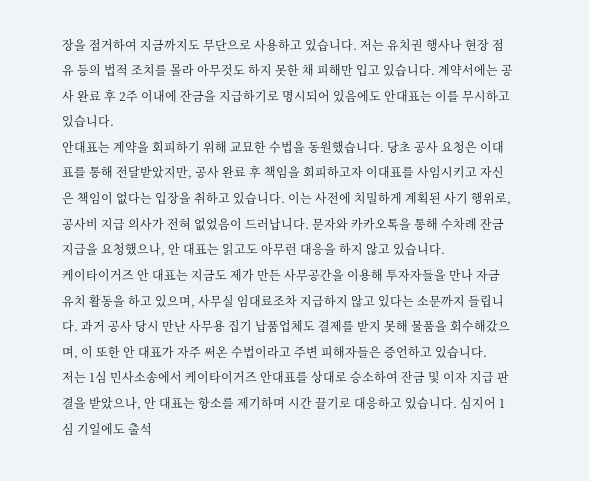장을 점거하여 지금까지도 무단으로 사용하고 있습니다. 저는 유치권 행사나 현장 점유 등의 법적 조치를 몰라 아무것도 하지 못한 채 피해만 입고 있습니다. 계약서에는 공사 완료 후 2주 이내에 잔금을 지급하기로 명시되어 있음에도 안대표는 이를 무시하고 있습니다.
안대표는 계약을 회피하기 위해 교묘한 수법을 동원했습니다. 당초 공사 요청은 이대표를 통해 전달받았지만, 공사 완료 후 책임을 회피하고자 이대표를 사임시키고 자신은 책임이 없다는 입장을 취하고 있습니다. 이는 사전에 치밀하게 계획된 사기 행위로, 공사비 지급 의사가 전혀 없었음이 드러납니다. 문자와 카카오톡을 통해 수차례 잔금 지급을 요청했으나, 안 대표는 읽고도 아무런 대응을 하지 않고 있습니다.
케이타이거즈 안 대표는 지금도 제가 만든 사무공간을 이용해 투자자들을 만나 자금 유치 활동을 하고 있으며, 사무실 임대료조차 지급하지 않고 있다는 소문까지 들립니다. 과거 공사 당시 만난 사무용 집기 납품업체도 결제를 받지 못해 물품을 회수해갔으며, 이 또한 안 대표가 자주 써온 수법이라고 주변 피해자들은 증언하고 있습니다.
저는 1심 민사소송에서 케이타이거즈 안대표를 상대로 승소하여 잔금 및 이자 지급 판결을 받았으나, 안 대표는 항소를 제기하며 시간 끌기로 대응하고 있습니다. 심지어 1심 기일에도 출석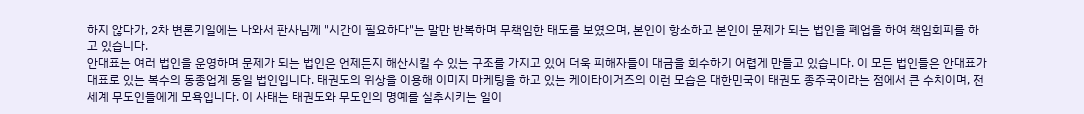하지 않다가, 2차 변론기일에는 나와서 판사님께 "시간이 필요하다"는 말만 반복하며 무책임한 태도를 보였으며, 본인이 항소하고 본인이 문제가 되는 법인을 폐업을 하여 책임회피를 하고 있습니다.
안대표는 여러 법인을 운영하며 문제가 되는 법인은 언제든지 해산시킬 수 있는 구조를 가지고 있어 더욱 피해자들이 대금을 회수하기 어렵게 만들고 있습니다. 이 모든 법인들은 안대표가 대표로 있는 복수의 동종업계 동일 법인입니다. 태권도의 위상을 이용해 이미지 마케팅을 하고 있는 케이타이거즈의 이런 모습은 대한민국이 태권도 종주국이라는 점에서 큰 수치이며, 전 세계 무도인들에게 모욕입니다. 이 사태는 태권도와 무도인의 명예를 실추시키는 일이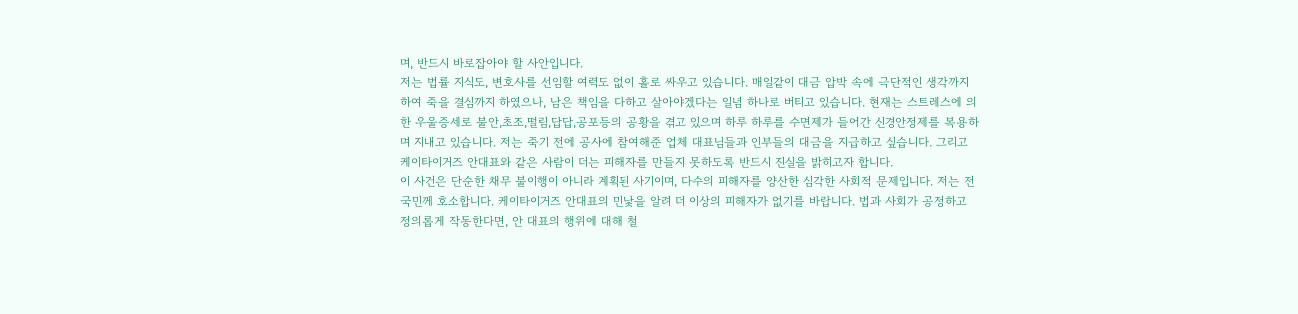며, 반드시 바로잡아야 할 사안입니다.
저는 법률 지식도, 변호사를 선임할 여력도 없이 홀로 싸우고 있습니다. 매일같이 대금 압박 속에 극단적인 생각까지 하여 죽을 결심까지 하였으나, 남은 책임을 다하고 살아야겠다는 일념 하나로 버티고 있습니다. 현재는 스트레스에 의한 우울증세로 불안,초조,떨림,답답,공포등의 공황을 겪고 있으며 하루 하루를 수면제가 들어간 신경안정제를 복용하며 지내고 있습니다. 저는 죽기 전에 공사에 참여해준 업체 대표님들과 인부들의 대금을 지급하고 싶습니다. 그리고 케이타이거즈 안대표와 같은 사람이 더는 피해자를 만들지 못하도록 반드시 진실을 밝히고자 합니다.
이 사건은 단순한 채무 불이행이 아니라 계획된 사기이며, 다수의 피해자를 양산한 심각한 사회적 문제입니다. 저는 전국민께 호소합니다. 케이타이거즈 안대표의 민낯을 알려 더 이상의 피해자가 없기를 바랍니다. 법과 사회가 공정하고 정의롭게 작동한다면, 안 대표의 행위에 대해 철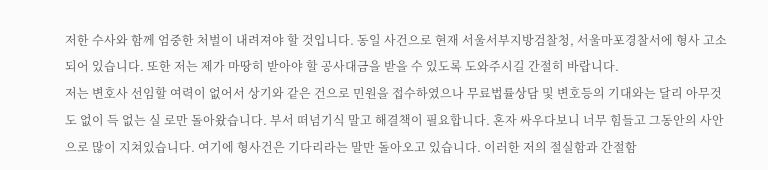저한 수사와 함께 엄중한 처벌이 내려져야 할 것입니다. 동일 사건으로 현재 서울서부지방검찰청, 서울마포경찰서에 형사 고소되어 있습니다. 또한 저는 제가 마땅히 받아야 할 공사대금을 받을 수 있도록 도와주시길 간절히 바랍니다.
저는 변호사 선임할 여력이 없어서 상기와 같은 건으로 민원을 접수하였으나 무료법률상담 및 변호등의 기대와는 달리 아무것도 없이 득 없는 실 로만 돌아왔습니다. 부서 떠넘기식 말고 해결책이 필요합니다. 혼자 싸우다보니 너무 힘들고 그동안의 사안으로 많이 지쳐있습니다. 여기에 형사건은 기다리라는 말만 돌아오고 있습니다. 이러한 저의 절실함과 간절함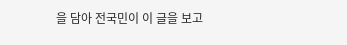을 담아 전국민이 이 글을 보고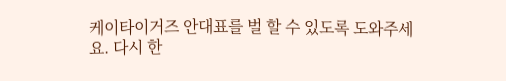케이타이거즈 안대표를 벌 할 수 있도록 도와주세요. 다시 한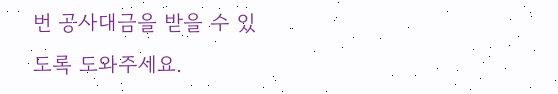번 공사대금을 받을 수 있도록 도와주세요.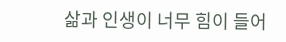삶과 인생이 너무 힘이 들어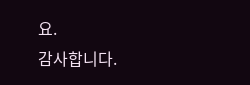요.
감사합니다.